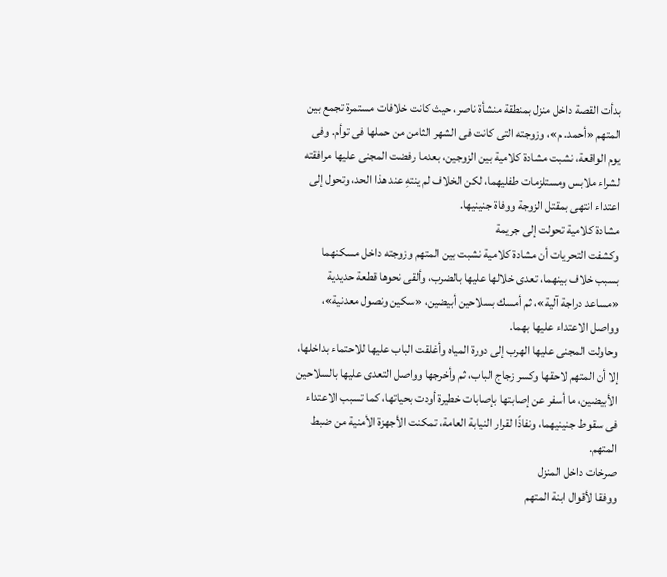بدأت القصة داخل منزل بمنطقة منشأة ناصر، حيث كانت خلافات مستمرة تجمع بين المتهم «أحمد. م»، وزوجته التى كانت فى الشهر الثامن من حملها فى توأم. وفى يوم الواقعة، نشبت مشادة كلامية بين الزوجين، بعدما رفضت المجنى عليها مرافقته لشراء ملابس ومستلزمات طفليهما، لكن الخلاف لم ينتهِ عند هذا الحد، وتحول إلى اعتداء انتهى بمقتل الزوجة ووفاة جنينيها.
مشادة كلامية تحولت إلى جريمة
وكشفت التحريات أن مشادة كلامية نشبت بين المتهم وزوجته داخل مسكنهما بسبب خلاف بينهما، تعدى خلالها عليها بالضرب، وألقى نحوها قطعة حديدية «مساعد دراجة آلية»، ثم أمسك بسلاحين أبيضين، «سكين ونصول معدنية»، وواصل الاعتداء عليها بهما.
وحاولت المجنى عليها الهرب إلى دورة المياه وأغلقت الباب عليها للاحتماء بداخلها، إلا أن المتهم لاحقها وكسر زجاج الباب، ثم وأخرجها وواصل التعدى عليها بالسلاحين الأبيضين، ما أسفر عن إصابتها بإصابات خطيرة أودت بحياتها، كما تسبب الاعتداء فى سقوط جنينيهما، ونفاذًا لقرار النيابة العامة، تمكنت الأجهزة الأمنية من ضبط المتهم.
صرخات داخل المنزل
ووفقا لأقوال ابنة المتهم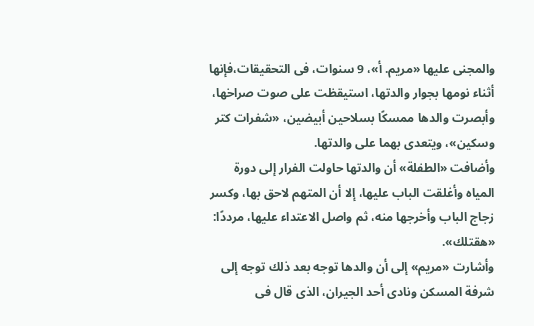والمجنى عليها «مريم. أ»، 9 سنوات، فى التحقيقات،فإنها أثناء نومها بجوار والدتها، استيقظت على صوت صراخها، وأبصرت والدها ممسكًا بسلاحين أبيضين، «شفرات كتر وسكين»، ويتعدى بهما على والدتها.
وأضافت «الطفلة» أن والدتها حاولت الفرار إلى دورة المياه وأغلقت الباب عليها، إلا أن المتهم لاحق بها، وكسر زجاج الباب وأخرجها منه، ثم واصل الاعتداء عليها، مرددًا: «هقتلك».
وأشارت «مريم» إلى أن والدها توجه بعد ذلك توجه إلى شرفة المسكن ونادى أحد الجيران، الذى قال فى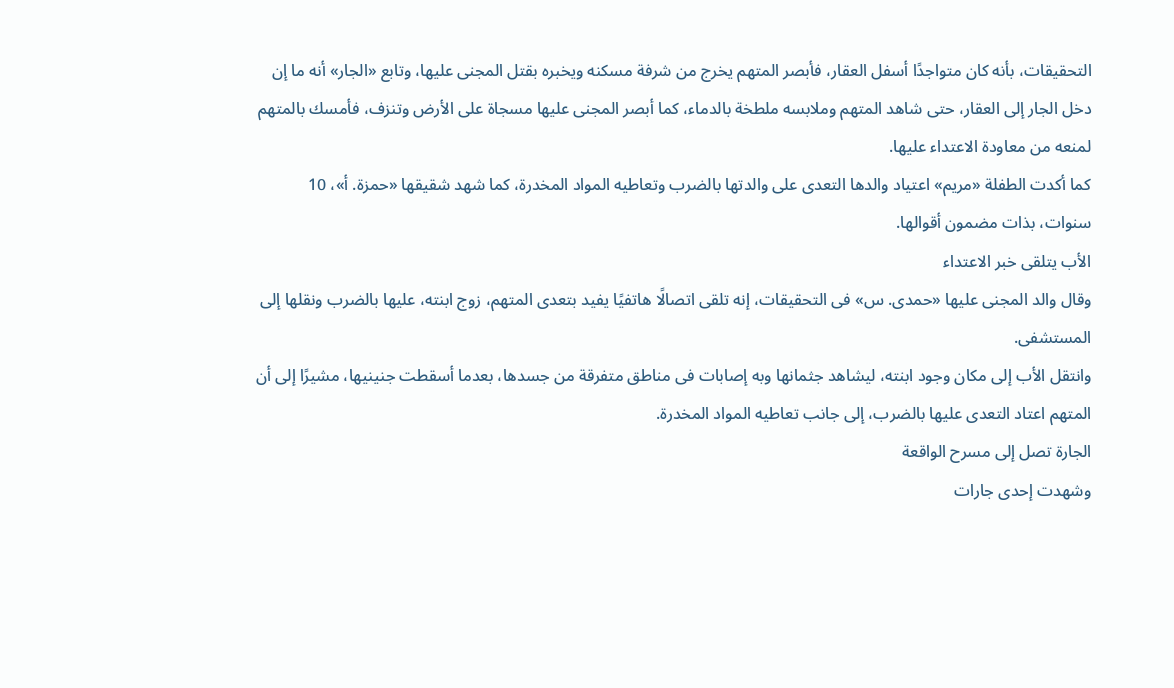التحقيقات، بأنه كان متواجدًا أسفل العقار، فأبصر المتهم يخرج من شرفة مسكنه ويخبره بقتل المجنى عليها، وتابع «الجار» أنه ما إن دخل الجار إلى العقار، حتى شاهد المتهم وملابسه ملطخة بالدماء، كما أبصر المجنى عليها مسجاة على الأرض وتنزف، فأمسك بالمتهم لمنعه من معاودة الاعتداء عليها.
كما أكدت الطفلة «مريم» اعتياد والدها التعدى على والدتها بالضرب وتعاطيه المواد المخدرة، كما شهد شقيقها «حمزة. أ»، 10 سنوات، بذات مضمون أقوالها.
الأب يتلقى خبر الاعتداء
وقال والد المجنى عليها «حمدى. س» فى التحقيقات، إنه تلقى اتصالًا هاتفيًا يفيد بتعدى المتهم، زوج ابنته، عليها بالضرب ونقلها إلى المستشفى.
وانتقل الأب إلى مكان وجود ابنته، ليشاهد جثمانها وبه إصابات فى مناطق متفرقة من جسدها، بعدما أسقطت جنينيها، مشيرًا إلى أن المتهم اعتاد التعدى عليها بالضرب، إلى جانب تعاطيه المواد المخدرة.
الجارة تصل إلى مسرح الواقعة
وشهدت إحدى جارات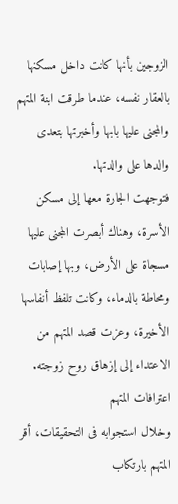الزوجين بأنها كانت داخل مسكنها بالعقار نفسه، عندما طرقت ابنة المتهم والمجنى عليها بابها وأخبرتها بتعدى والدها على والدتها.
فتوجهت الجارة معها إلى مسكن الأسرة، وهناك أبصرت المجنى عليها مسجاة على الأرض، وبها إصابات ومحاطة بالدماء، وكانت تلفظ أنفاسها الأخيرة، وعزت قصد المتهم من الاعتداء إلى إزهاق روح زوجته.
اعترافات المتهم
وخلال استجوابه فى التحقيقات، أقر المتهم بارتكاب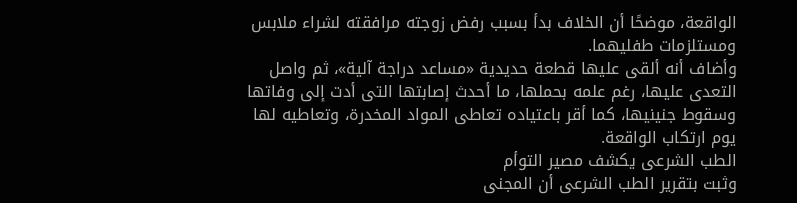الواقعة، موضحًا أن الخلاف بدأ بسبب رفض زوجته مرافقته لشراء ملابس ومستلزمات طفليهما.
وأضاف أنه ألقى عليها قطعة حديدية «مساعد دراجة آلية»، ثم واصل التعدى عليها، رغم علمه بحملها، ما أحدث إصابتها التى أدت إلى وفاتها وسقوط جنينيها، كما أقر باعتياده تعاطى المواد المخدرة، وتعاطيه لها يوم ارتكاب الواقعة.
الطب الشرعى يكشف مصير التوأم
وثبت بتقرير الطب الشرعى أن المجنى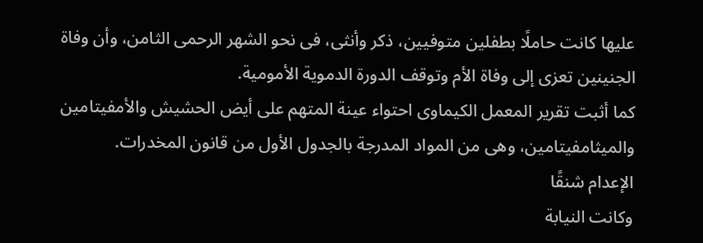عليها كانت حاملًا بطفلين متوفيين، ذكر وأنثى، فى نحو الشهر الرحمى الثامن، وأن وفاة الجنينين تعزى إلى وفاة الأم وتوقف الدورة الدموية الأمومية.
كما أثبت تقرير المعمل الكيماوى احتواء عينة المتهم على أيض الحشيش والأمفيتامين والميثامفيتامين، وهى من المواد المدرجة بالجدول الأول من قانون المخدرات.
الإعدام شنقًا
وكانت النيابة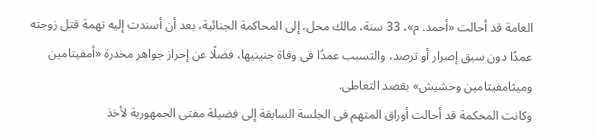العامة قد أحالت «أحمد. م»، 33 سنة، مالك محل، إلى المحاكمة الجنائية، بعد أن أسندت إليه تهمة قتل زوجته عمدًا دون سبق إصرار أو ترصد، والتسبب عمدًا فى وفاة جنينيها، فضلًا عن إحراز جواهر مخدرة «أمفيتامين وميثامفيتامين وحشيش» بقصد التعاطى.
وكانت المحكمة قد أحالت أوراق المتهم فى الجلسة السابقة إلى فضيلة مفتى الجمهورية لأخذ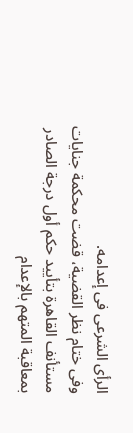الرأى الشرعى فى إعدامه.
وفى ختام نظر القضية، قضت محكمة جنايات مستأنف القاهرة بتأييد حكم أول درجة الصادر بمعاقبة المتهم بالإعدام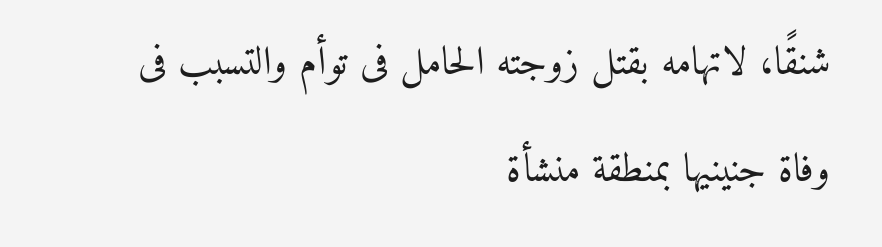شنقًا، لاتهامه بقتل زوجته الحامل فى توأم والتسبب فى وفاة جنينيها بمنطقة منشأة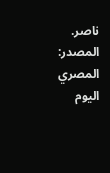ناصر.
المصدر:
المصري اليوم